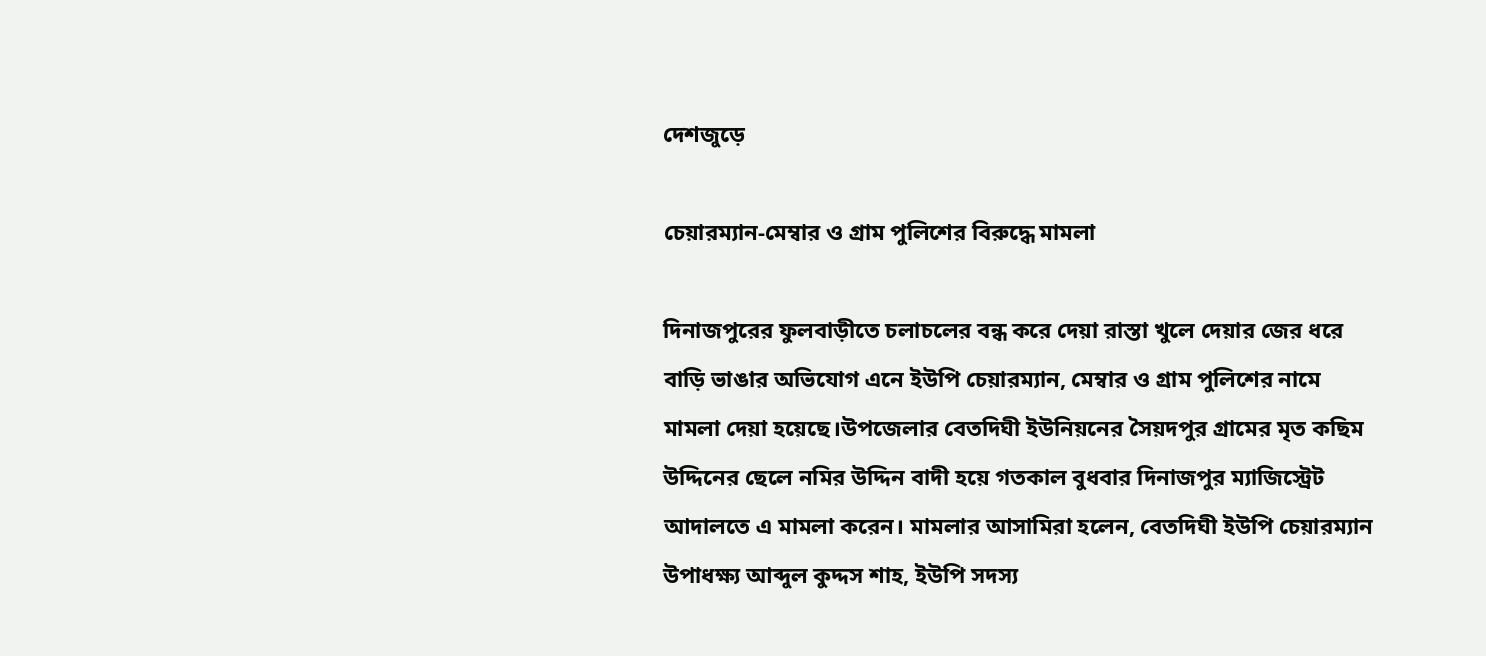দেশজুড়ে

চেয়ারম্যান-মেম্বার ও গ্রাম পুলিশের বিরুদ্ধে মামলা

দিনাজপুরের ফুলবাড়ীতে চলাচলের বন্ধ করে দেয়া রাস্তা খুলে দেয়ার জের ধরে বাড়ি ভাঙার অভিযোগ এনে ইউপি চেয়ারম্যান, মেম্বার ও গ্রাম পুলিশের নামে মামলা দেয়া হয়েছে।উপজেলার বেতদিঘী ইউনিয়নের সৈয়দপুর গ্রামের মৃত কছিম উদ্দিনের ছেলে নমির উদ্দিন বাদী হয়ে গতকাল বুধবার দিনাজপুর ম্যাজিস্ট্রেট আদালতে এ মামলা করেন। মামলার আসামিরা হলেন, বেতদিঘী ইউপি চেয়ারম্যান উপাধক্ষ্য আব্দুল কুদ্দস শাহ, ইউপি সদস্য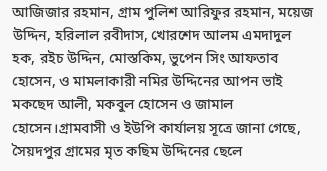আজিজার রহমান, গ্রাম পুলিশ আরিফুর রহমান, ময়েজ উদ্দিন, হরিলাল রবীদাস, খোরশেদ আলম এমদাদুল হক, রইচ উদ্দিন, মোস্তকিম, ভুপেন সিং আফতাব হোসেন, ও মামলাকারী নমির উদ্দিনের আপন ভাই মকছেদ আলী, মকবুল হোসেন ও জামাল হোসেন।গ্রামবাসী ও ইউপি কার্যালয় সূত্রে জানা গেছে, সৈয়দপুর গ্রামের মৃত কছিম উদ্দিনের ছেলে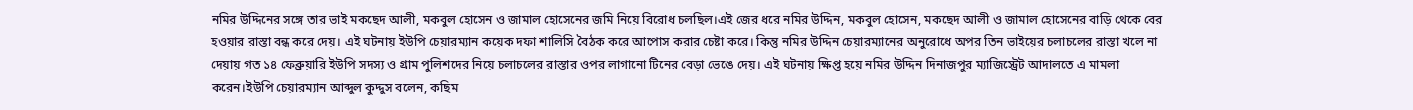নমির উদ্দিনের সঙ্গে তার ভাই মকছেদ আলী, মকবুল হোসেন ও জামাল হোসেনের জমি নিয়ে বিরোধ চলছিল।এই জের ধরে নমির উদ্দিন, মকবুল হোসেন, মকছেদ আলী ও জামাল হোসেনের বাড়ি থেকে বের হওয়ার রাস্তা বন্ধ করে দেয়। এই ঘটনায় ইউপি চেয়ারম্যান কয়েক দফা শালিসি বৈঠক করে আপোস করার চেষ্টা করে। কিন্তু নমির উদ্দিন চেয়ারম্যানের অনুরোধে অপর তিন ভাইয়ের চলাচলের রাস্তা খলে না দেয়ায় গত ১৪ ফেব্রুয়ারি ইউপি সদস্য ও গ্রাম পুলিশদের নিয়ে চলাচলের রাস্তার ওপর লাগানো টিনের বেড়া ভেঙে দেয়। এই ঘটনায় ক্ষিপ্ত হয়ে নমির উদ্দিন দিনাজপুর ম্যাজিস্ট্রেট আদালতে এ মামলা করেন।ইউপি চেয়ারম্যান আব্দুল কুদ্দুস বলেন, কছিম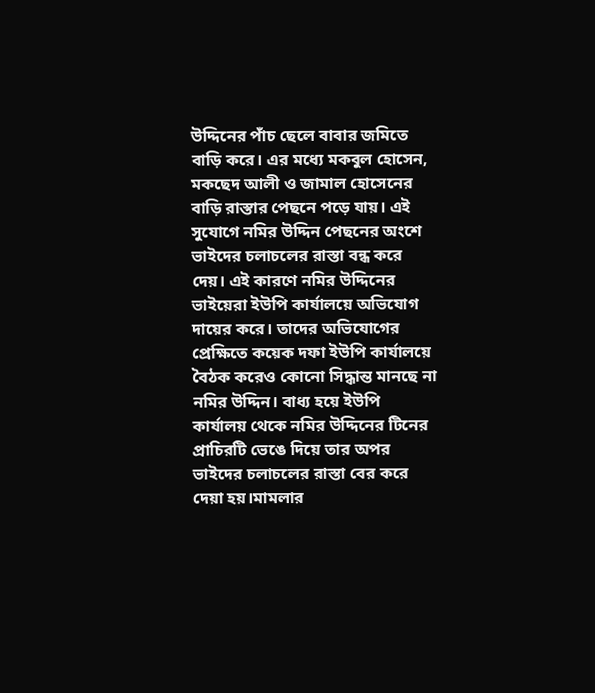উদ্দিনের পাঁচ ছেলে বাবার জমিতে বাড়ি করে। এর মধ্যে মকবুল হোসেন, মকছেদ আলী ও জামাল হোসেনের বাড়ি রাস্তার পেছনে পড়ে যায়। এই সুযোগে নমির উদ্দিন পেছনের অংশে ভাইদের চলাচলের রাস্তা বন্ধ করে দেয়। এই কারণে নমির উদ্দিনের ভাইয়েরা ইউপি কার্যালয়ে অভিযোগ দায়ের করে। তাদের অভিযোগের প্রেক্ষিতে কয়েক দফা ইউপি কার্যালয়ে বৈঠক করেও কোনো সিদ্ধান্ত মানছে না নমির উদ্দিন। বাধ্য হয়ে ইউপি কার্যালয় থেকে নমির উদ্দিনের টিনের প্রাচিরটি ভেঙে দিয়ে তার অপর ভাইদের চলাচলের রাস্তা বের করে দেয়া হয়।মামলার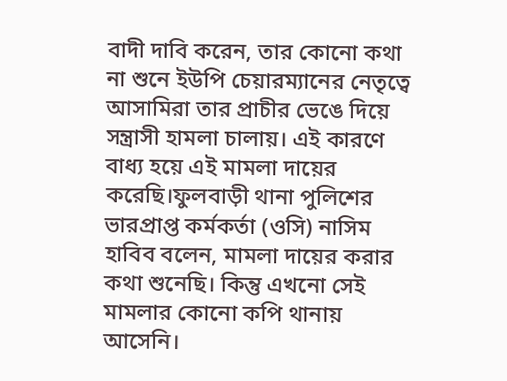বাদী দাবি করেন, তার কোনো কথা না শুনে ইউপি চেয়ারম্যানের নেতৃত্বে আসামিরা তার প্রাচীর ভেঙে দিয়ে সন্ত্রাসী হামলা চালায়। এই কারণে বাধ্য হয়ে এই মামলা দায়ের করেছি।ফুলবাড়ী থানা পুলিশের ভারপ্রাপ্ত কর্মকর্তা (ওসি) নাসিম হাবিব বলেন, মামলা দায়ের করার কথা শুনেছি। কিন্তু এখনো সেই মামলার কোনো কপি থানায় আসেনি।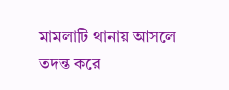মামলাটি থানায় আসলে তদন্ত করে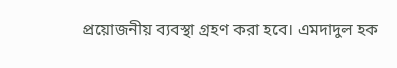প্রয়োজনীয় ব্যবস্থা গ্রহণ করা হবে। এমদাদুল হক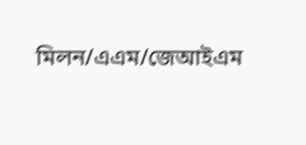মিলন/এএম/জেআইএম